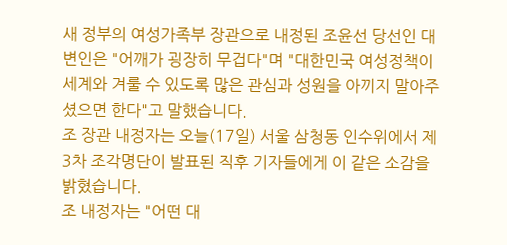새 정부의 여성가족부 장관으로 내정된 조윤선 당선인 대변인은 "어깨가 굉장히 무겁다"며 "대한민국 여성정책이 세계와 겨룰 수 있도록 많은 관심과 성원을 아끼지 말아주셨으면 한다"고 말했습니다.
조 장관 내정자는 오늘(17일) 서울 삼청동 인수위에서 제3차 조각명단이 발표된 직후 기자들에게 이 같은 소감을 밝혔습니다.
조 내정자는 "어떤 대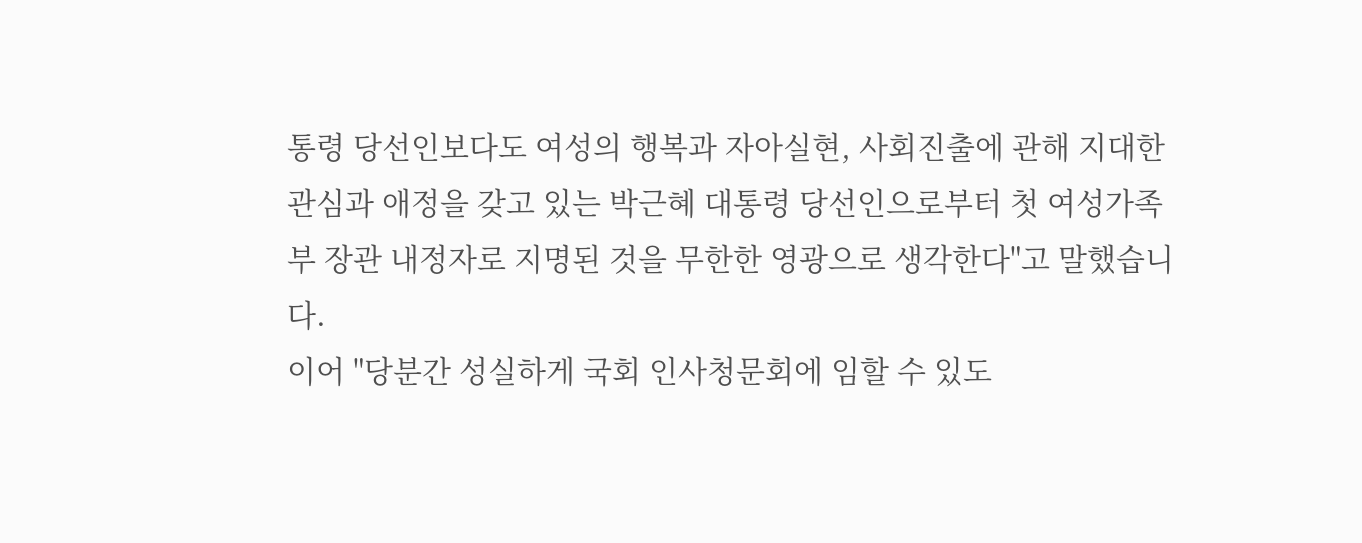통령 당선인보다도 여성의 행복과 자아실현, 사회진출에 관해 지대한 관심과 애정을 갖고 있는 박근혜 대통령 당선인으로부터 첫 여성가족부 장관 내정자로 지명된 것을 무한한 영광으로 생각한다"고 말했습니다.
이어 "당분간 성실하게 국회 인사청문회에 임할 수 있도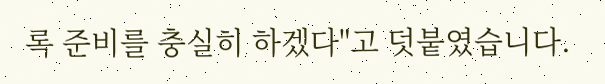록 준비를 충실히 하겠다"고 덧붙였습니다.